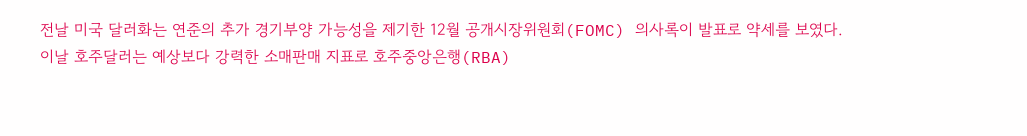전날 미국 달러화는 연준의 추가 경기부양 가능성을 제기한 12월 공개시장위원회(FOMC) 의사록이 발표로 약세를 보였다.
이날 호주달러는 예상보다 강력한 소매판매 지표로 호주중앙은행(RBA)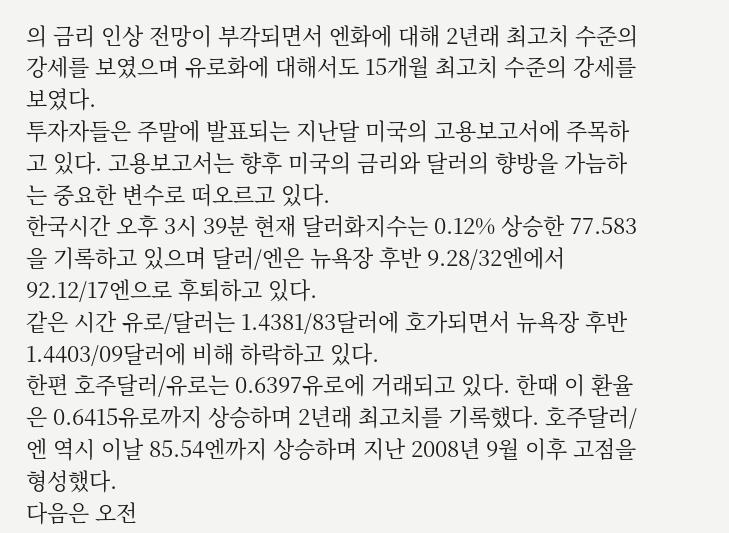의 금리 인상 전망이 부각되면서 엔화에 대해 2년래 최고치 수준의 강세를 보였으며 유로화에 대해서도 15개월 최고치 수준의 강세를 보였다.
투자자들은 주말에 발표되는 지난달 미국의 고용보고서에 주목하고 있다. 고용보고서는 향후 미국의 금리와 달러의 향방을 가늠하는 중요한 변수로 떠오르고 있다.
한국시간 오후 3시 39분 현재 달러화지수는 0.12% 상승한 77.583을 기록하고 있으며 달러/엔은 뉴욕장 후반 9.28/32엔에서 92.12/17엔으로 후퇴하고 있다.
같은 시간 유로/달러는 1.4381/83달러에 호가되면서 뉴욕장 후반 1.4403/09달러에 비해 하락하고 있다.
한편 호주달러/유로는 0.6397유로에 거래되고 있다. 한때 이 환율은 0.6415유로까지 상승하며 2년래 최고치를 기록했다. 호주달러/엔 역시 이날 85.54엔까지 상승하며 지난 2008년 9월 이후 고점을 형성했다.
다음은 오전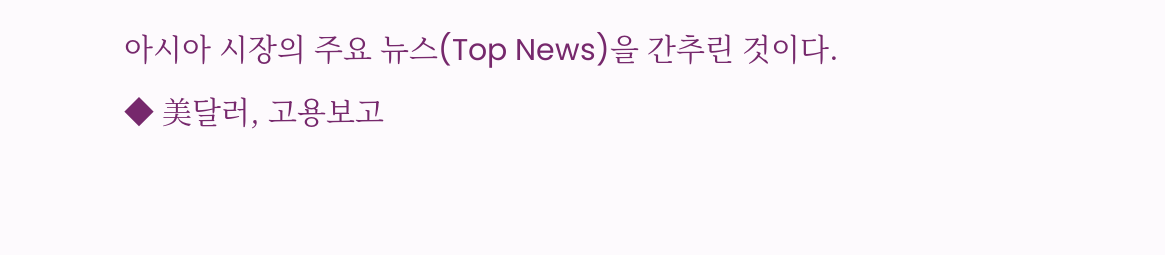아시아 시장의 주요 뉴스(Top News)을 간추린 것이다.
◆ 美달러, 고용보고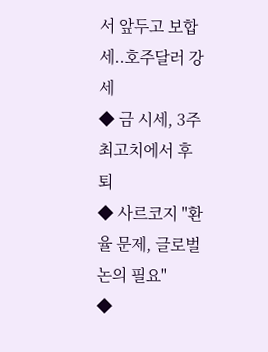서 앞두고 보합세..호주달러 강세
◆ 금 시세, 3주 최고치에서 후퇴
◆ 사르코지 "환율 문제, 글로벌 논의 필요"
◆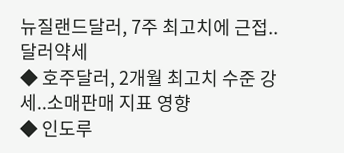뉴질랜드달러, 7주 최고치에 근접..달러약세
◆ 호주달러, 2개월 최고치 수준 강세..소매판매 지표 영향
◆ 인도루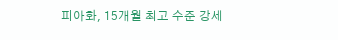피아화, 15개월 최고 수준 강세